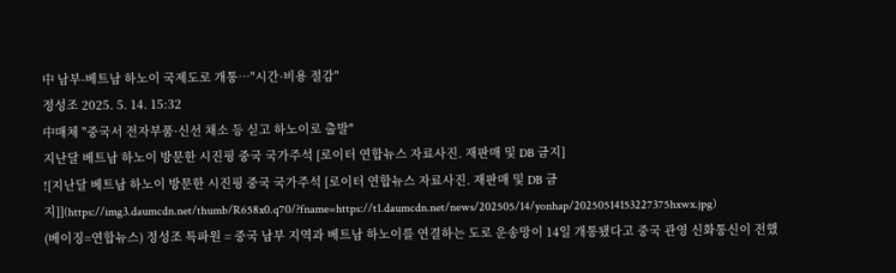中 남부-베트남 하노이 국제도로 개통…"시간·비용 절감"
정성조 2025. 5. 14. 15:32
中매체 "중국서 전자부품·신선 채소 등 싣고 하노이로 출발"
지난달 베트남 하노이 방문한 시진핑 중국 국가주석 [로이터 연합뉴스 자료사진. 재판매 및 DB 금지]
![지난달 베트남 하노이 방문한 시진핑 중국 국가주석 [로이터 연합뉴스 자료사진. 재판매 및 DB 금지]](https://img3.daumcdn.net/thumb/R658x0.q70/?fname=https://t1.daumcdn.net/news/202505/14/yonhap/20250514153227375hxwx.jpg)
(베이징=연합뉴스) 정성조 특파원 = 중국 남부 지역과 베트남 하노이를 연결하는 도로 운송망이 14일 개통됐다고 중국 관영 신화통신이 전했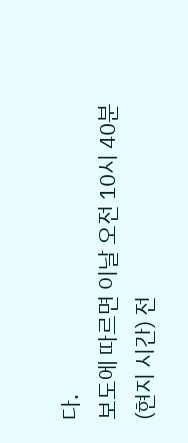다.
보도에 따르면 이날 오전 10시 40분(현지 시간) 전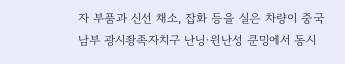자 부품과 신선 채소, 잡화 등을 실은 차량이 중국 남부 광시좡족자치구 난닝·윈난성 쿤밍에서 동시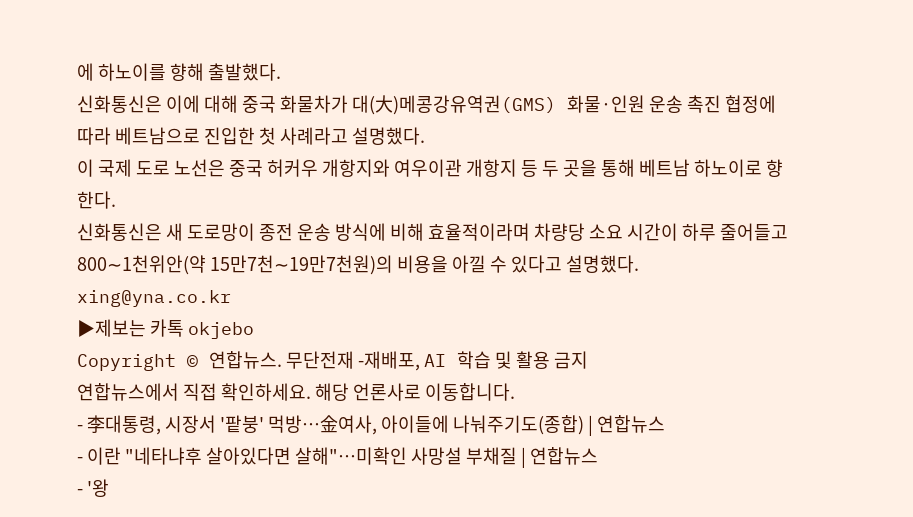에 하노이를 향해 출발했다.
신화통신은 이에 대해 중국 화물차가 대(大)메콩강유역권(GMS) 화물·인원 운송 촉진 협정에 따라 베트남으로 진입한 첫 사례라고 설명했다.
이 국제 도로 노선은 중국 허커우 개항지와 여우이관 개항지 등 두 곳을 통해 베트남 하노이로 향한다.
신화통신은 새 도로망이 종전 운송 방식에 비해 효율적이라며 차량당 소요 시간이 하루 줄어들고 800∼1천위안(약 15만7천∼19만7천원)의 비용을 아낄 수 있다고 설명했다.
xing@yna.co.kr
▶제보는 카톡 okjebo
Copyright © 연합뉴스. 무단전재 -재배포, AI 학습 및 활용 금지
연합뉴스에서 직접 확인하세요. 해당 언론사로 이동합니다.
- 李대통령, 시장서 '팥붕' 먹방…金여사, 아이들에 나눠주기도(종합) | 연합뉴스
- 이란 "네타냐후 살아있다면 살해"…미확인 사망설 부채질 | 연합뉴스
- '왕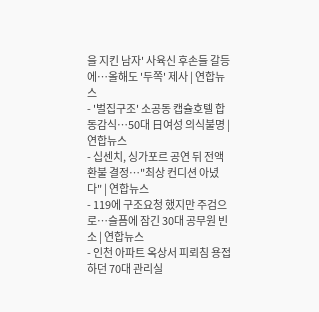을 지킨 남자' 사육신 후손들 갈등에…올해도 '두쪽' 제사 | 연합뉴스
- '벌집구조' 소공동 캡슐호텔 합동감식…50대 日여성 의식불명 | 연합뉴스
- 십센치, 싱가포르 공연 뒤 전액환불 결정…"최상 컨디션 아녔다" | 연합뉴스
- 119에 구조요청 했지만 주검으로…슬픔에 잠긴 30대 공무원 빈소 | 연합뉴스
- 인천 아파트 옥상서 피뢰침 용접하던 70대 관리실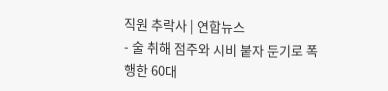직원 추락사 | 연합뉴스
- 술 취해 점주와 시비 붙자 둔기로 폭행한 60대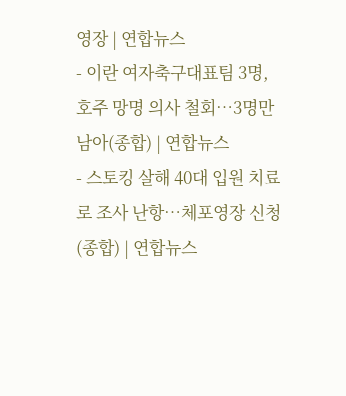영장 | 연합뉴스
- 이란 여자축구대표팀 3명, 호주 망명 의사 철회…3명만 남아(종합) | 연합뉴스
- 스토킹 살해 40대 입원 치료로 조사 난항…체포영장 신청(종합) | 연합뉴스